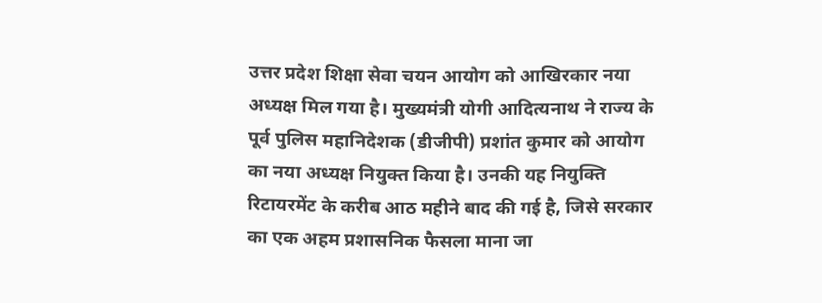उत्तर प्रदेश शिक्षा सेवा चयन आयोग को आखिरकार नया अध्यक्ष मिल गया है। मुख्यमंत्री योगी आदित्यनाथ ने राज्य के पूर्व पुलिस महानिदेशक (डीजीपी) प्रशांत कुमार को आयोग का नया अध्यक्ष नियुक्त किया है। उनकी यह नियुक्ति रिटायरमेंट के करीब आठ महीने बाद की गई है, जिसे सरकार का एक अहम प्रशासनिक फैसला माना जा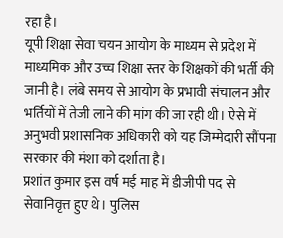रहा है।
यूपी शिक्षा सेवा चयन आयोग के माध्यम से प्रदेश में माध्यमिक और उच्च शिक्षा स्तर के शिक्षकों की भर्ती की जानी है। लंबे समय से आयोग के प्रभावी संचालन और भर्तियों में तेजी लाने की मांग की जा रही थी। ऐसे में अनुभवी प्रशासनिक अधिकारी को यह जिम्मेदारी सौंपना सरकार की मंशा को दर्शाता है।
प्रशांत कुमार इस वर्ष मई माह में डीजीपी पद से सेवानिवृत्त हुए थे। पुलिस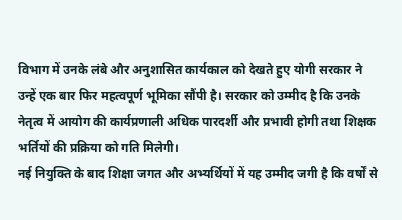विभाग में उनके लंबे और अनुशासित कार्यकाल को देखते हुए योगी सरकार ने उन्हें एक बार फिर महत्वपूर्ण भूमिका सौंपी है। सरकार को उम्मीद है कि उनके नेतृत्व में आयोग की कार्यप्रणाली अधिक पारदर्शी और प्रभावी होगी तथा शिक्षक भर्तियों की प्रक्रिया को गति मिलेगी।
नई नियुक्ति के बाद शिक्षा जगत और अभ्यर्थियों में यह उम्मीद जगी है कि वर्षों से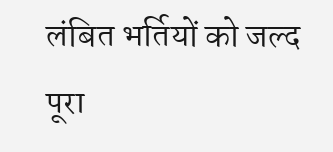लंबित भर्तियों को जल्द पूरा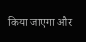किया जाएगा और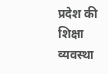प्रदेश की शिक्षा व्यवस्था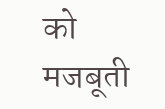को मजबूती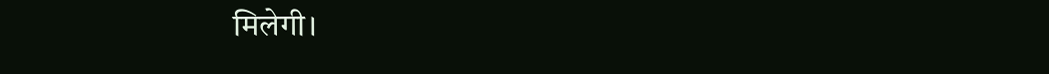मिलेगी।